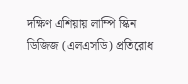দক্ষিণ এশিয়ায় লাম্পি স্কিন ডিজিজ (এলএসডি) প্রতিরোধ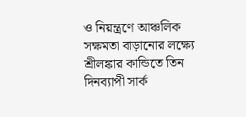ও নিয়ন্ত্রণে আঞ্চলিক সক্ষমতা বাড়ানোর লক্ষ্যে শ্রীলঙ্কার কান্ডিতে তিন দিনব্যাপী সার্ক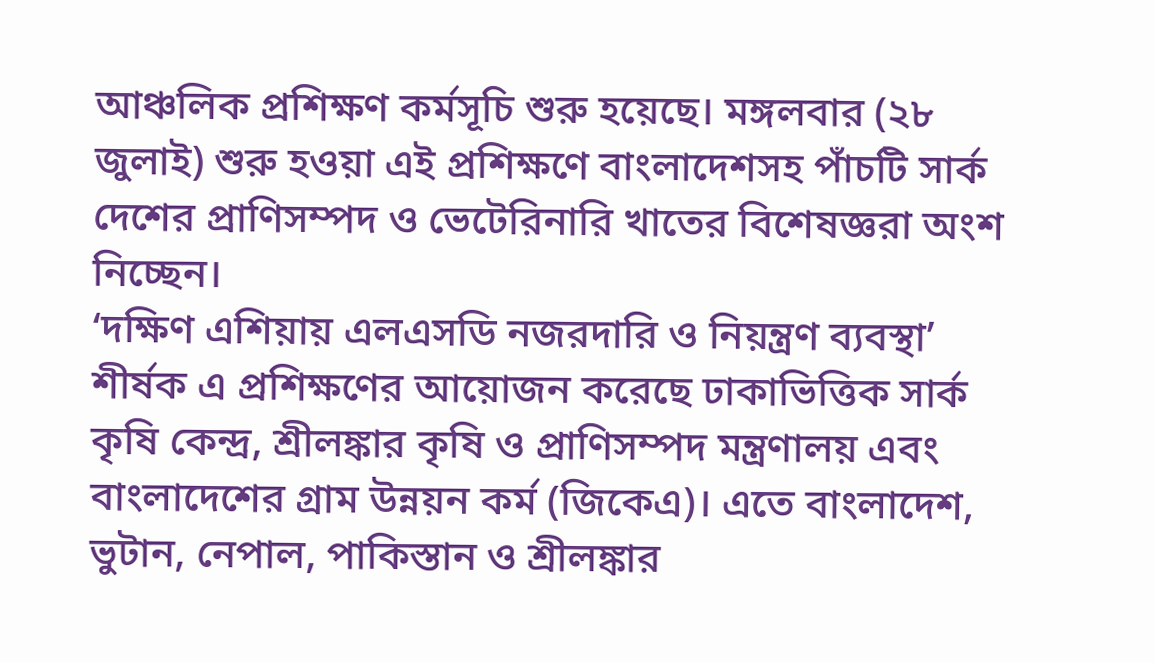আঞ্চলিক প্রশিক্ষণ কর্মসূচি শুরু হয়েছে। মঙ্গলবার (২৮ জুলাই) শুরু হওয়া এই প্রশিক্ষণে বাংলাদেশসহ পাঁচটি সার্ক দেশের প্রাণিসম্পদ ও ভেটেরিনারি খাতের বিশেষজ্ঞরা অংশ নিচ্ছেন।
‘দক্ষিণ এশিয়ায় এলএসডি নজরদারি ও নিয়ন্ত্রণ ব্যবস্থা’ শীর্ষক এ প্রশিক্ষণের আয়োজন করেছে ঢাকাভিত্তিক সার্ক কৃষি কেন্দ্র, শ্রীলঙ্কার কৃষি ও প্রাণিসম্পদ মন্ত্রণালয় এবং বাংলাদেশের গ্রাম উন্নয়ন কর্ম (জিকেএ)। এতে বাংলাদেশ, ভুটান, নেপাল, পাকিস্তান ও শ্রীলঙ্কার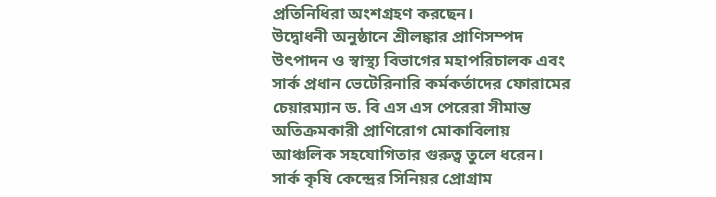প্রতিনিধিরা অংশগ্রহণ করছেন।
উদ্বোধনী অনুষ্ঠানে শ্রীলঙ্কার প্রাণিসম্পদ উৎপাদন ও স্বাস্থ্য বিভাগের মহাপরিচালক এবং সার্ক প্রধান ভেটেরিনারি কর্মকর্তাদের ফোরামের চেয়ারম্যান ড. বি এস এস পেরেরা সীমান্ত অতিক্রমকারী প্রাণিরোগ মোকাবিলায় আঞ্চলিক সহযোগিতার গুরুত্ব তুলে ধরেন।
সার্ক কৃষি কেন্দ্রের সিনিয়র প্রোগ্রাম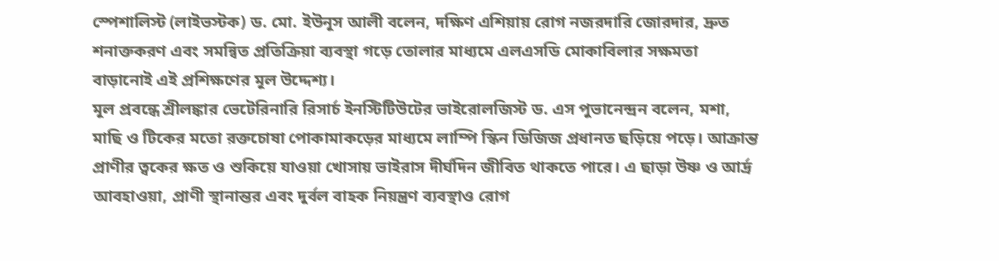স্পেশালিস্ট (লাইভস্টক) ড. মো. ইউনূস আলী বলেন, দক্ষিণ এশিয়ায় রোগ নজরদারি জোরদার, দ্রুত শনাক্তকরণ এবং সমন্বিত প্রতিক্রিয়া ব্যবস্থা গড়ে তোলার মাধ্যমে এলএসডি মোকাবিলার সক্ষমতা বাড়ানোই এই প্রশিক্ষণের মূল উদ্দেশ্য।
মূল প্রবন্ধে শ্রীলঙ্কার ভেটেরিনারি রিসার্চ ইনস্টিটিউটের ভাইরোলজিস্ট ড. এস পুভানেন্দ্রন বলেন, মশা, মাছি ও টিকের মতো রক্তচোষা পোকামাকড়ের মাধ্যমে লাম্পি স্কিন ডিজিজ প্রধানত ছড়িয়ে পড়ে। আক্রান্ত প্রাণীর ত্বকের ক্ষত ও শুকিয়ে যাওয়া খোসায় ভাইরাস দীর্ঘদিন জীবিত থাকতে পারে। এ ছাড়া উষ্ণ ও আর্দ্র আবহাওয়া, প্রাণী স্থানান্তর এবং দুর্বল বাহক নিয়ন্ত্রণ ব্যবস্থাও রোগ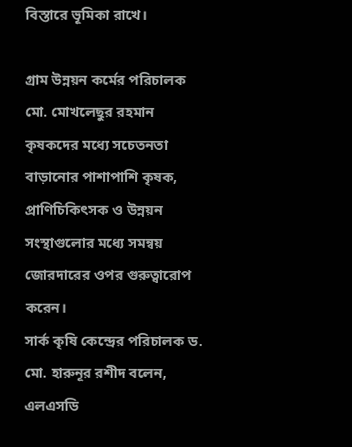বিস্তারে ভূমিকা রাখে।

গ্রাম উন্নয়ন কর্মের পরিচালক মো. মোখলেছুর রহমান কৃষকদের মধ্যে সচেতনতা বাড়ানোর পাশাপাশি কৃষক, প্রাণিচিকিৎসক ও উন্নয়ন সংস্থাগুলোর মধ্যে সমন্বয় জোরদারের ওপর গুরুত্বারোপ করেন।
সার্ক কৃষি কেন্দ্রের পরিচালক ড. মো. হারুনূর রশীদ বলেন, এলএসডি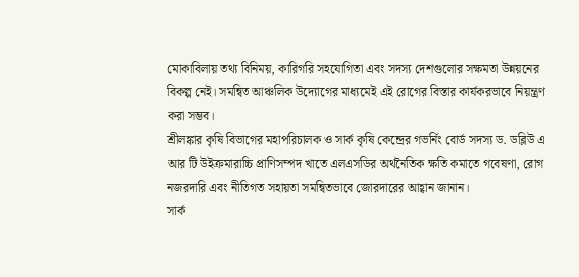মোকাবিলায় তথ্য বিনিময়, কারিগরি সহযোগিতা এবং সদস্য দেশগুলোর সক্ষমতা উন্নয়নের বিকল্প নেই। সমন্বিত আঞ্চলিক উদ্যোগের মাধ্যমেই এই রোগের বিস্তার কার্যকরভাবে নিয়ন্ত্রণ করা সম্ভব।
শ্রীলঙ্কার কৃষি বিভাগের মহাপরিচালক ও সার্ক কৃষি কেন্দ্রের গভর্নিং বোর্ড সদস্য ড. ডব্লিউ এ আর টি উইক্রমারাচ্চি প্রাণিসম্পদ খাতে এলএসডির অর্থনৈতিক ক্ষতি কমাতে গবেষণা, রোগ নজরদারি এবং নীতিগত সহায়তা সমন্বিতভাবে জোরদারের আহ্বান জানান।
সার্ক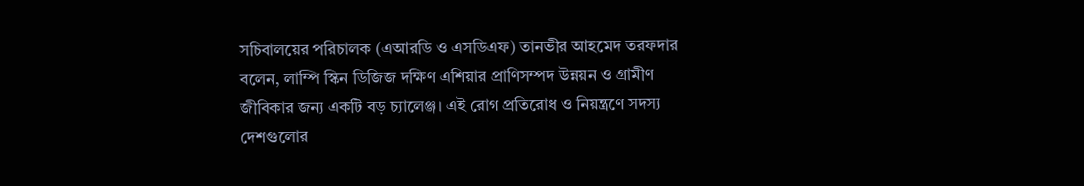সচিবালয়ের পরিচালক (এআরডি ও এসডিএফ) তানভীর আহমেদ তরফদার বলেন, লাম্পি স্কিন ডিজিজ দক্ষিণ এশিয়ার প্রাণিসম্পদ উন্নয়ন ও গ্রামীণ জীবিকার জন্য একটি বড় চ্যালেঞ্জ। এই রোগ প্রতিরোধ ও নিয়ন্ত্রণে সদস্য দেশগুলোর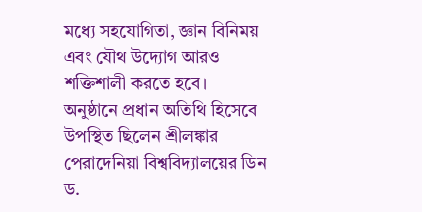মধ্যে সহযোগিতা, জ্ঞান বিনিময় এবং যৌথ উদ্যোগ আরও শক্তিশালী করতে হবে।
অনুষ্ঠানে প্রধান অতিথি হিসেবে উপস্থিত ছিলেন শ্রীলঙ্কার পেরাদেনিয়া বিশ্ববিদ্যালয়ের ডিন ড.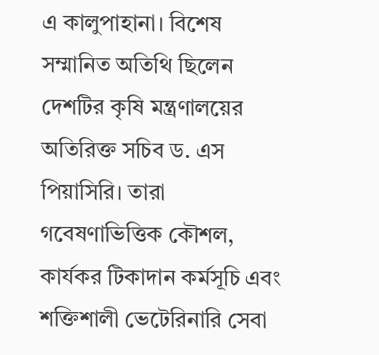এ কালুপাহানা। বিশেষ সম্মানিত অতিথি ছিলেন দেশটির কৃষি মন্ত্রণালয়ের অতিরিক্ত সচিব ড. এস পিয়াসিরি। তারা গবেষণাভিত্তিক কৌশল, কার্যকর টিকাদান কর্মসূচি এবং শক্তিশালী ভেটেরিনারি সেবা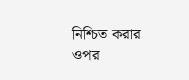নিশ্চিত করার ওপর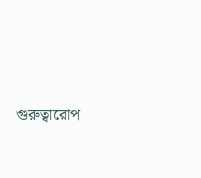গুরুত্বারোপ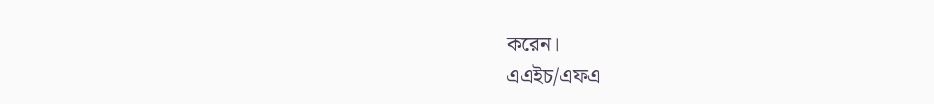করেন।
এএইচ/এফএ